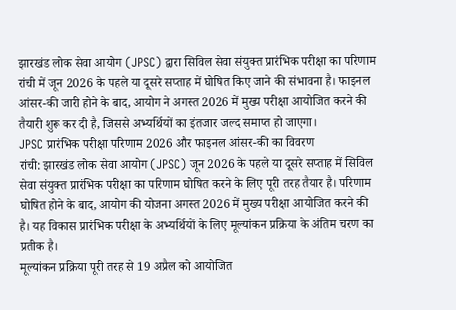झारखंड लोक सेवा आयोग (JPSC) द्वारा सिविल सेवा संयुक्त प्रारंभिक परीक्षा का परिणाम रांची में जून 2026 के पहले या दूसरे सप्ताह में घोषित किए जाने की संभावना है। फाइनल आंसर-की जारी होने के बाद, आयोग ने अगस्त 2026 में मुख्य परीक्षा आयोजित करने की तैयारी शुरू कर दी है, जिससे अभ्यर्थियों का इंतजार जल्द समाप्त हो जाएगा।
JPSC प्रारंभिक परीक्षा परिणाम 2026 और फाइनल आंसर-की का विवरण
रांची: झारखंड लोक सेवा आयोग (JPSC) जून 2026 के पहले या दूसरे सप्ताह में सिविल सेवा संयुक्त प्रारंभिक परीक्षा का परिणाम घोषित करने के लिए पूरी तरह तैयार है। परिणाम घोषित होने के बाद, आयोग की योजना अगस्त 2026 में मुख्य परीक्षा आयोजित करने की है। यह विकास प्रारंभिक परीक्षा के अभ्यर्थियों के लिए मूल्यांकन प्रक्रिया के अंतिम चरण का प्रतीक है।
मूल्यांकन प्रक्रिया पूरी तरह से 19 अप्रैल को आयोजित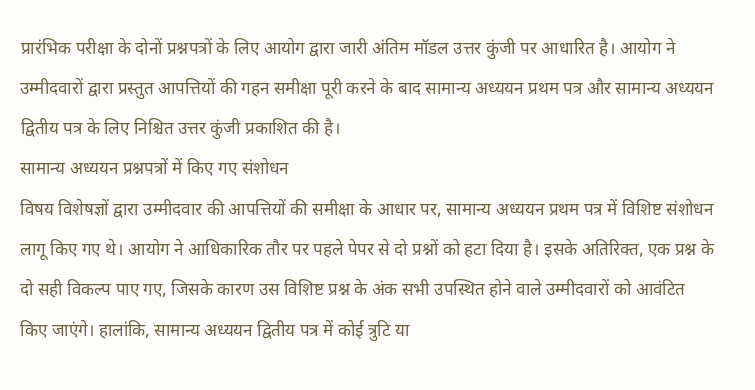प्रारंभिक परीक्षा के दोनों प्रश्नपत्रों के लिए आयोग द्वारा जारी अंतिम मॉडल उत्तर कुंजी पर आधारित है। आयोग ने उम्मीदवारों द्वारा प्रस्तुत आपत्तियों की गहन समीक्षा पूरी करने के बाद सामान्य अध्ययन प्रथम पत्र और सामान्य अध्ययन द्वितीय पत्र के लिए निश्चित उत्तर कुंजी प्रकाशित की है।
सामान्य अध्ययन प्रश्नपत्रों में किए गए संशोधन
विषय विशेषज्ञों द्वारा उम्मीदवार की आपत्तियों की समीक्षा के आधार पर, सामान्य अध्ययन प्रथम पत्र में विशिष्ट संशोधन लागू किए गए थे। आयोग ने आधिकारिक तौर पर पहले पेपर से दो प्रश्नों को हटा दिया है। इसके अतिरिक्त, एक प्रश्न के दो सही विकल्प पाए गए, जिसके कारण उस विशिष्ट प्रश्न के अंक सभी उपस्थित होने वाले उम्मीदवारों को आवंटित किए जाएंगे। हालांकि, सामान्य अध्ययन द्वितीय पत्र में कोई त्रुटि या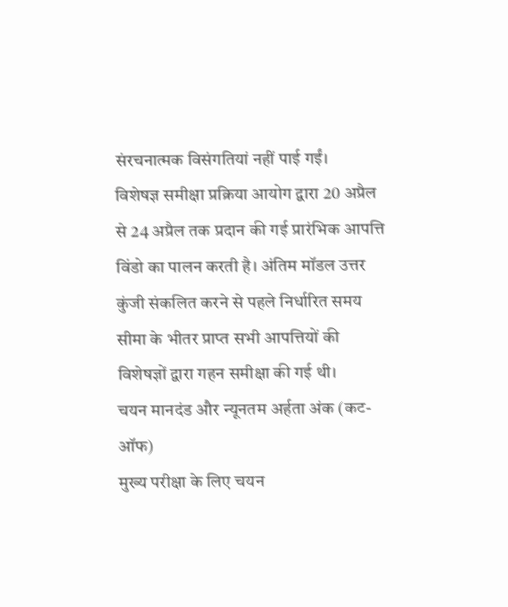संरचनात्मक विसंगतियां नहीं पाई गईं।
विशेषज्ञ समीक्षा प्रक्रिया आयोग द्वारा 20 अप्रैल से 24 अप्रैल तक प्रदान की गई प्रारंभिक आपत्ति विंडो का पालन करती है। अंतिम मॉडल उत्तर कुंजी संकलित करने से पहले निर्धारित समय सीमा के भीतर प्राप्त सभी आपत्तियों की विशेषज्ञों द्वारा गहन समीक्षा की गई थी।
चयन मानदंड और न्यूनतम अर्हता अंक (कट-ऑफ)
मुख्य परीक्षा के लिए चयन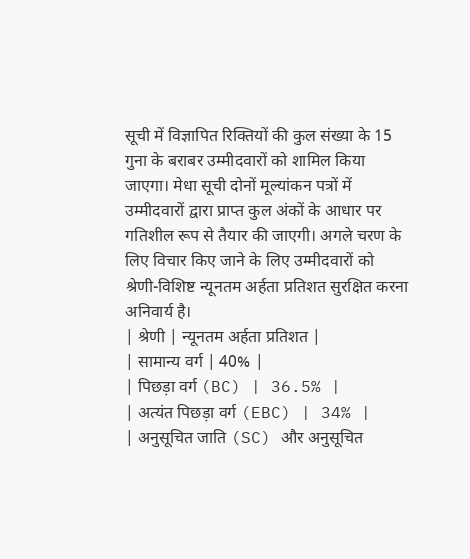सूची में विज्ञापित रिक्तियों की कुल संख्या के 15 गुना के बराबर उम्मीदवारों को शामिल किया जाएगा। मेधा सूची दोनों मूल्यांकन पत्रों में उम्मीदवारों द्वारा प्राप्त कुल अंकों के आधार पर गतिशील रूप से तैयार की जाएगी। अगले चरण के लिए विचार किए जाने के लिए उम्मीदवारों को श्रेणी-विशिष्ट न्यूनतम अर्हता प्रतिशत सुरक्षित करना अनिवार्य है।
| श्रेणी | न्यूनतम अर्हता प्रतिशत |
| सामान्य वर्ग | 40% |
| पिछड़ा वर्ग (BC) | 36.5% |
| अत्यंत पिछड़ा वर्ग (EBC) | 34% |
| अनुसूचित जाति (SC) और अनुसूचित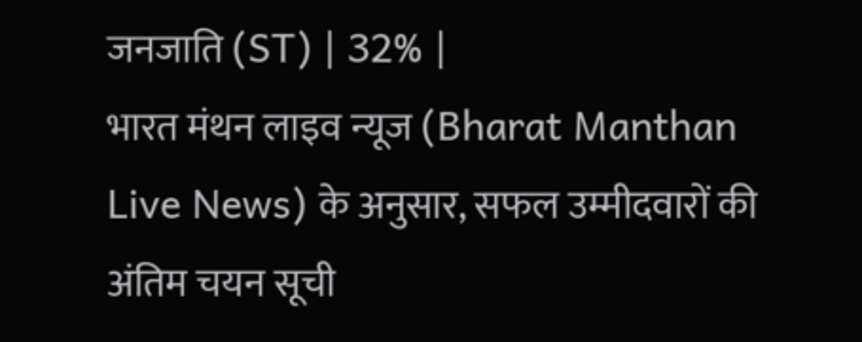जनजाति (ST) | 32% |
भारत मंथन लाइव न्यूज (Bharat Manthan Live News) के अनुसार, सफल उम्मीदवारों की अंतिम चयन सूची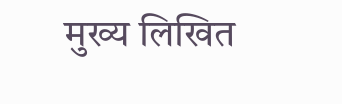मुख्य लिखित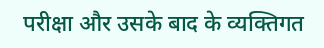परीक्षा और उसके बाद के व्यक्तिगत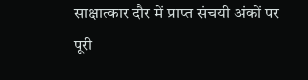साक्षात्कार दौर में प्राप्त संचयी अंकों पर पूरी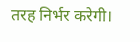तरह निर्भर करेगी।